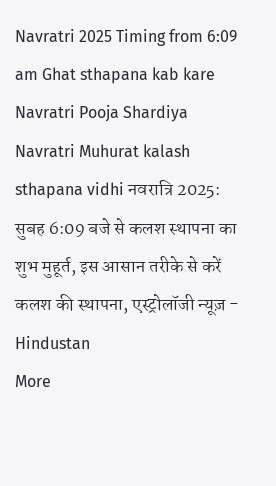Navratri 2025 Timing from 6:09 am Ghat sthapana kab kare Navratri Pooja Shardiya Navratri Muhurat kalash sthapana vidhi नवरात्रि 2025: सुबह 6:09 बजे से कलश स्थापना का शुभ मुहूर्त, इस आसान तरीके से करें कलश की स्थापना, एस्ट्रोलॉजी न्यूज़ - Hindustan
More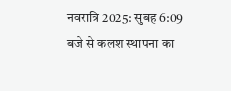नवरात्रि 2025: सुबह 6:09 बजे से कलश स्थापना का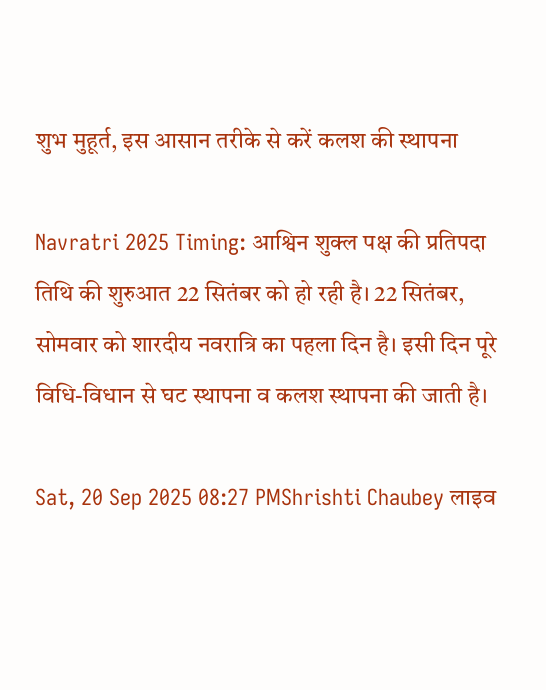शुभ मुहूर्त, इस आसान तरीके से करें कलश की स्थापना

Navratri 2025 Timing: आश्विन शुक्ल पक्ष की प्रतिपदा तिथि की शुरुआत 22 सितंबर को हो रही है। 22 सितंबर, सोमवार को शारदीय नवरात्रि का पहला दिन है। इसी दिन पूरे विधि-विधान से घट स्थापना व कलश स्थापना की जाती है।

Sat, 20 Sep 2025 08:27 PMShrishti Chaubey लाइव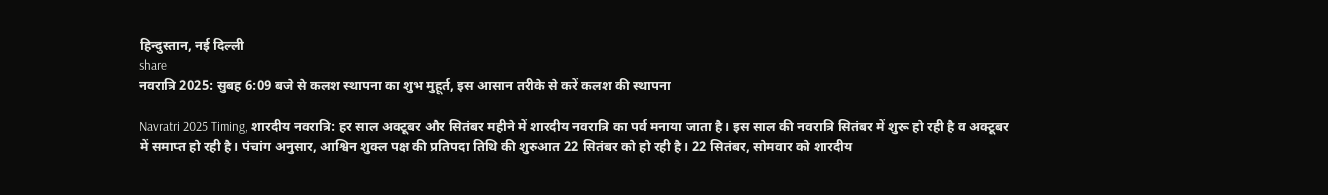हिन्दुस्तान, नई दिल्ली
share
नवरात्रि 2025: सुबह 6:09 बजे से कलश स्थापना का शुभ मुहूर्त, इस आसान तरीके से करें कलश की स्थापना

Navratri 2025 Timing, शारदीय नवरात्रि: हर साल अक्टूबर और सितंबर महीने में शारदीय नवरात्रि का पर्व मनाया जाता है। इस साल की नवरात्रि सितंबर में शुरू हो रही है व अक्टूबर में समाप्त हो रही है। पंचांग अनुसार, आश्विन शुक्ल पक्ष की प्रतिपदा तिथि की शुरुआत 22 सितंबर को हो रही है। 22 सितंबर, सोमवार को शारदीय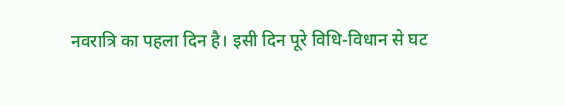नवरात्रि का पहला दिन है। इसी दिन पूरे विधि-विधान से घट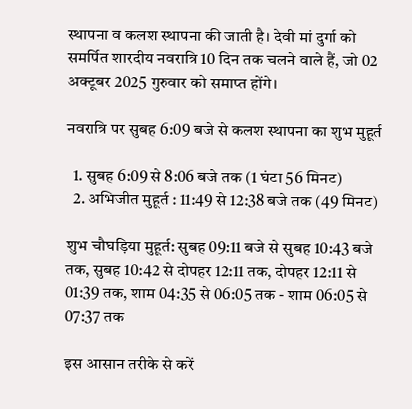स्थापना व कलश स्थापना की जाती है। देवी मां दुर्गा को समर्पित शारदीय नवरात्रि 10 दिन तक चलने वाले हैं, जो 02 अक्टूबर 2025 गुरुवार को समाप्त होंगे।

नवरात्रि पर सुबह 6:09 बजे से कलश स्थापना का शुभ मुहूर्त

  1. सुबह 6:09 से 8:06 बजे तक (1 घंटा 56 मिनट)
  2. अभिजीत मुहूर्त : 11:49 से 12:38 बजे तक (49 मिनट)

शुभ चौघड़िया मुहूर्त: सुबह 09:11 बजे से सुबह 10:43 बजे तक, सुबह 10:42 से दोपहर 12:11 तक, दोपहर 12:11 से 01:39 तक, शाम 04:35 से 06:05 तक - शाम 06:05 से 07:37 तक

इस आसान तरीके से करें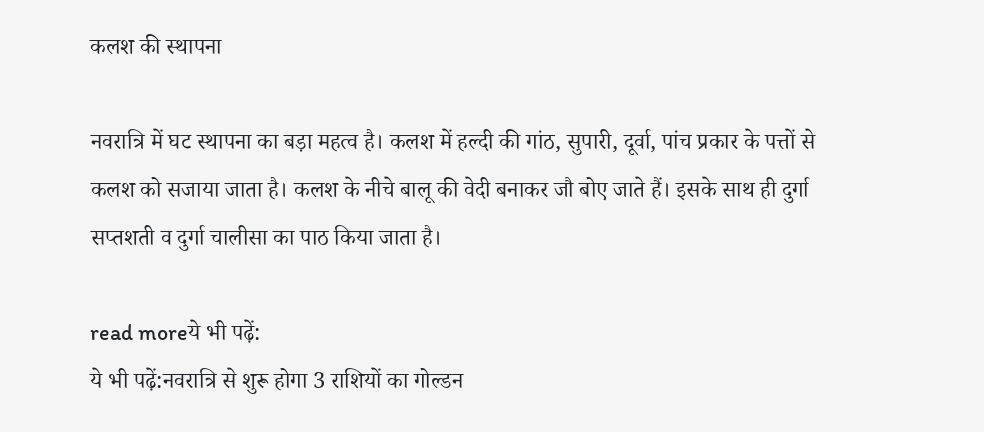कलश की स्थापना

नवरात्रि में घट स्थापना का बड़ा महत्व है। कलश में हल्दी की गांठ, सुपारी, दूर्वा, पांच प्रकार के पत्तों से कलश को सजाया जाता है। कलश के नीचे बालू की वेदी बनाकर जौ बोए जाते हैं। इसके साथ ही दुर्गा सप्तशती व दुर्गा चालीसा का पाठ किया जाता है।

read moreये भी पढ़ें:
ये भी पढ़ें:नवरात्रि से शुरू होगा 3 राशियों का गोल्डन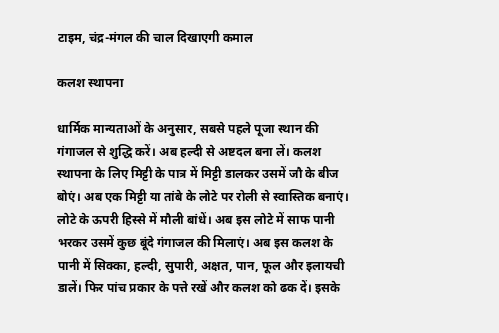टाइम, चंद्र-मंगल की चाल दिखाएगी कमाल

कलश स्थापना

धार्मिक मान्यताओं के अनुसार, सबसे पहले पूजा स्थान की गंगाजल से शुद्धि करें। अब हल्दी से अष्टदल बना लें। कलश स्थापना के लिए मिट्टी के पात्र में मिट्टी डालकर उसमें जौ के बीज बोएं। अब एक मिट्टी या तांबे के लोटे पर रोली से स्वास्तिक बनाएं। लोटे के ऊपरी हिस्से में मौली बांधें। अब इस लोटे में साफ पानी भरकर उसमें कुछ बूंदे गंगाजल की मिलाएं। अब इस कलश के पानी में सिक्का, हल्दी, सुपारी, अक्षत, पान, फूल और इलायची डालें। फिर पांच प्रकार के पत्ते रखें और कलश को ढक दें। इसके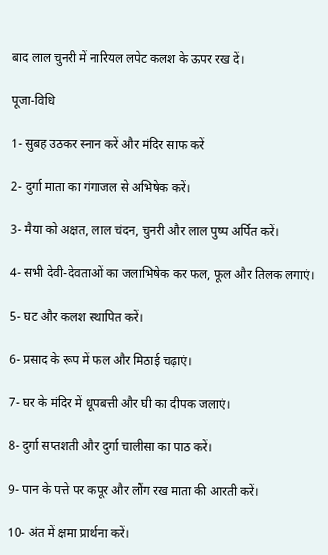बाद लाल चुनरी में नारियल लपेट कलश के ऊपर रख दें।

पूजा-विधि

1- सुबह उठकर स्नान करें और मंदिर साफ करें

2- दुर्गा माता का गंगाजल से अभिषेक करें।

3- मैया को अक्षत, लाल चंदन, चुनरी और लाल पुष्प अर्पित करें।

4- सभी देवी-देवताओं का जलाभिषेक कर फल, फूल और तिलक लगाएं।

5- घट और कलश स्थापित करें।

6- प्रसाद के रूप में फल और मिठाई चढ़ाएं।

7- घर के मंदिर में धूपबत्ती और घी का दीपक जलाएं।

8- दुर्गा सप्तशती और दुर्गा चालीसा का पाठ करें।

9- पान के पत्ते पर कपूर और लौंग रख माता की आरती करें।

10- अंत में क्षमा प्रार्थना करें।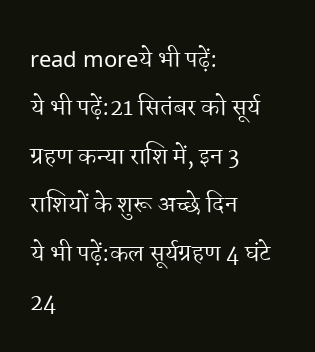read moreये भी पढ़ें:
ये भी पढ़ें:21 सितंबर को सूर्य ग्रहण कन्या राशि में, इन 3 राशियों के शुरू अच्छे दिन
ये भी पढ़ें:कल सूर्यग्रहण 4 घंटे 24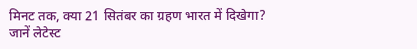मिनट तक, क्या 21 सितंबर का ग्रहण भारत में दिखेगा?
जानें लेटेस्ट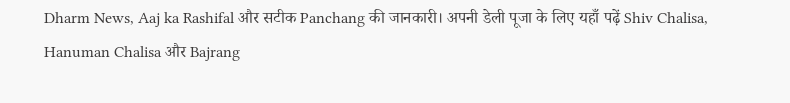Dharm News, Aaj ka Rashifal और सटीक Panchang की जानकारी। अपनी डेली पूजा के लिए यहाँ पढ़ें Shiv Chalisa, Hanuman Chalisa और Bajrang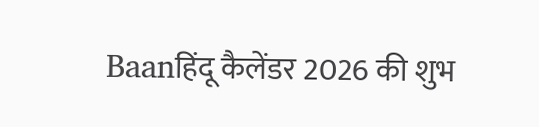Baanहिंदू कैलेंडर 2026 की शुभ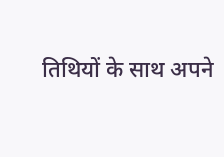तिथियों के साथ अपने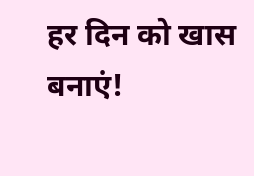हर दिन को खास बनाएं!